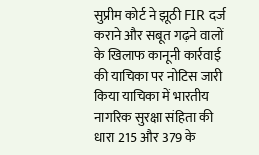सुप्रीम कोर्ट ने झूठी FIR दर्ज कराने और सबूत गढ़ने वालों के खिलाफ कानूनी कार्रवाई की याचिका पर नोटिस जारी किया याचिका में भारतीय नागरिक सुरक्षा संहिता की धारा 215 और 379 के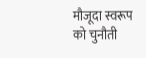मौजूदा स्वरूप को चुनौती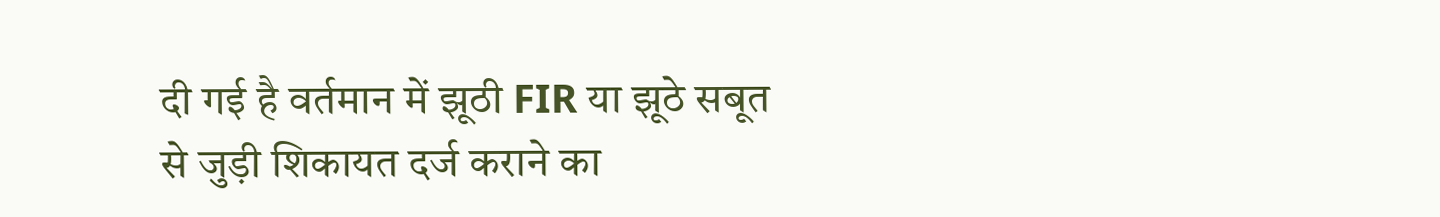दी गई है वर्तमान में झूठी FIR या झूठे सबूत से जुड़ी शिकायत दर्ज कराने का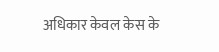अधिकार केवल केस के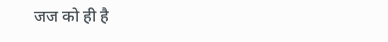जज को ही है